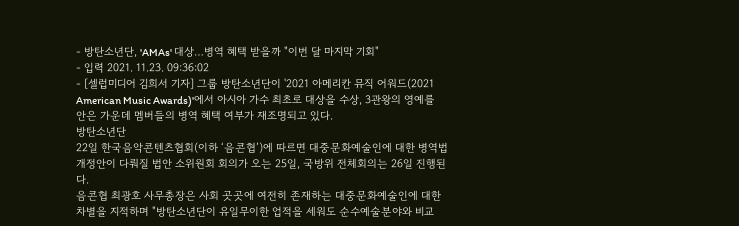- 방탄소년단, 'AMAs' 대상…병역 혜택 받을까 "이번 달 마지막 기회"
- 입력 2021. 11.23. 09:36:02
- [셀럽미디어 김희서 기자] 그룹 방탄소년단이 '2021 아메리칸 뮤직 어워드(2021 American Music Awards)'에서 아시아 가수 최초로 대상을 수상, 3관왕의 영예를 안은 가운데 멤버들의 병역 혜택 여부가 재조명되고 있다.
방탄소년단
22일 한국음악콘텐츠협회(이하 ‘음콘협’)에 따르면 대중문화예술인에 대한 병역법 개정안이 다뤄질 법안 소위원회 회의가 오는 25일, 국방위 전체회의는 26일 진행된다.
음콘협 최광호 사무총장은 사회 곳곳에 여전히 존재하는 대중문화예술인에 대한 차별을 지적하며 "방탄소년단이 유일무이한 업적을 세워도 순수예술분야와 비교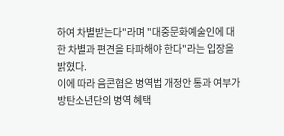하여 차별받는다"라며 "대중문화예술인에 대한 차별과 편견을 타파해야 한다"라는 입장을 밝혔다.
이에 따라 음콘협은 병역법 개정안 통과 여부가 방탄소년단의 병역 혜택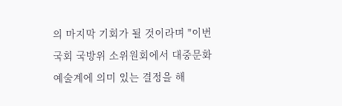의 마지막 기회가 될 것이라며 "이번 국회 국방위 소위원회에서 대중문화예술계에 의미 있는 결정을 해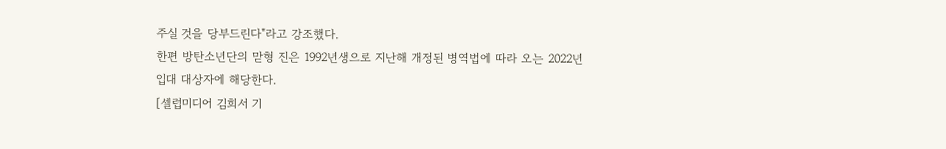주실 것을 당부드린다"라고 강조했다.
한편 방탄소년단의 맏형 진은 1992년생으로 지난해 개정된 병역법에 따라 오는 2022년 입대 대상자에 해당한다.
[셀럽미디어 김희서 기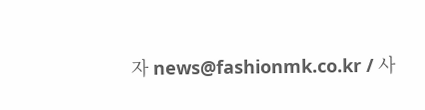자 news@fashionmk.co.kr / 사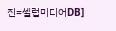진=셀럽미디어DB]